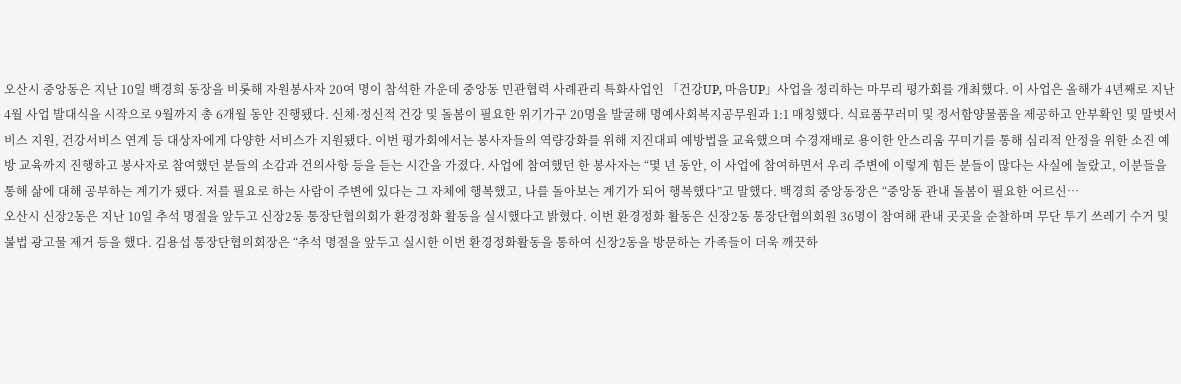오산시 중앙동은 지난 10일 백경희 동장을 비롯해 자원봉사자 20여 명이 참석한 가운데 중앙동 민관협력 사례관리 특화사업인 「건강UP, 마음UP」사업을 정리하는 마무리 평가회를 개최했다. 이 사업은 올해가 4년째로 지난 4월 사업 발대식을 시작으로 9월까지 총 6개월 동안 진행됐다. 신체·정신적 건강 및 돌봄이 필요한 위기가구 20명을 발굴해 명예사회복지공무원과 1:1 매칭했다. 식료품꾸러미 및 정서함양물품을 제공하고 안부확인 및 말벗서비스 지원, 건강서비스 연계 등 대상자에게 다양한 서비스가 지원됐다. 이번 평가회에서는 봉사자들의 역량강화를 위해 지진대피 예방법을 교육했으며 수경재배로 용이한 안스리움 꾸미기를 통해 심리적 안정을 위한 소진 예방 교육까지 진행하고 봉사자로 참여했던 분들의 소감과 건의사항 등을 듣는 시간을 가졌다. 사업에 참여했던 한 봉사자는 “몇 년 동안, 이 사업에 참여하면서 우리 주변에 이렇게 힘든 분들이 많다는 사실에 놀랐고, 이분들을 통해 삶에 대해 공부하는 계기가 됐다. 저를 필요로 하는 사람이 주변에 있다는 그 자체에 행복했고, 나를 돌아보는 계기가 되어 행복했다”고 말했다. 백경희 중앙동장은 “중앙동 관내 돌봄이 필요한 어르신…
오산시 신장2동은 지난 10일 추석 명절을 앞두고 신장2동 통장단협의회가 환경정화 활동을 실시했다고 밝혔다. 이번 환경정화 활동은 신장2동 통장단협의회원 36명이 참여해 관내 곳곳을 순찰하며 무단 투기 쓰레기 수거 및 불법 광고물 제거 등을 했다. 김용섭 통장단협의회장은 “추석 명절을 앞두고 실시한 이번 환경정화활동을 통하여 신장2동을 방문하는 가족들이 더욱 깨끗하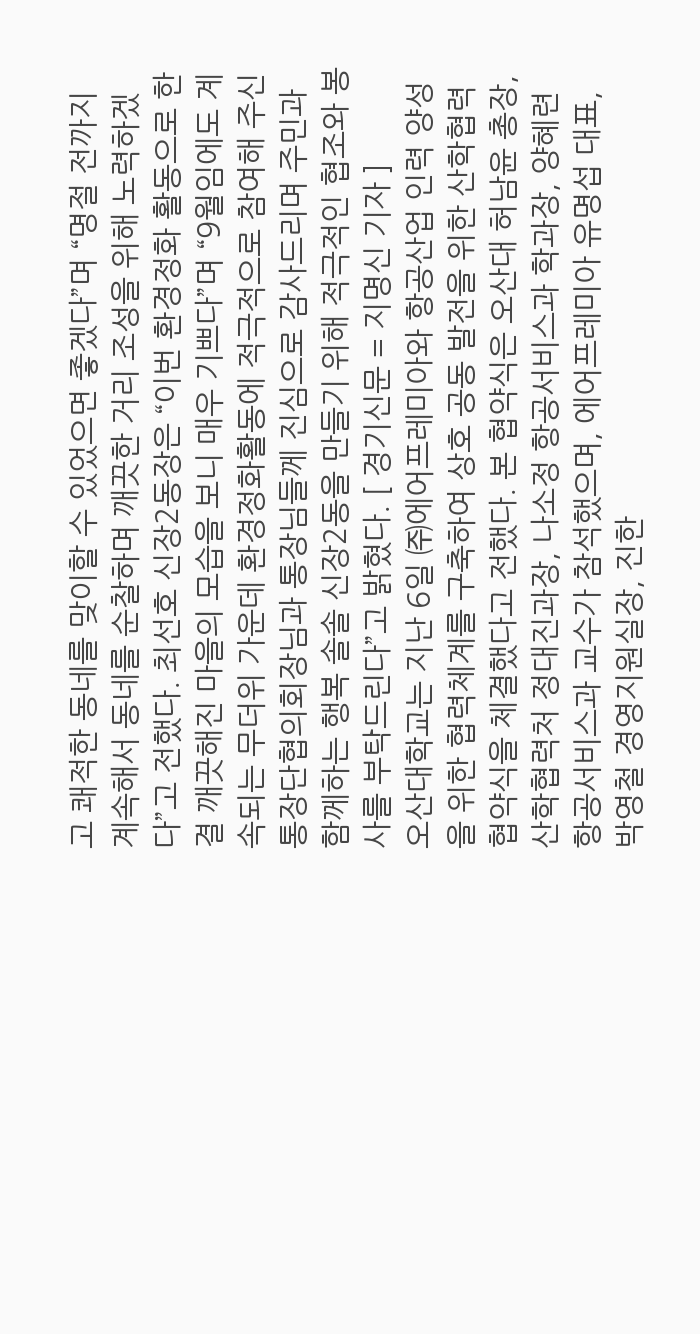고 쾌적한 동네를 맞이할 수 있었으면 좋겠다”며 “명절 전까지 계속해서 동네를 순찰하며 깨끗한 거리 조성을 위해 노력하겠다”고 전했다. 최선호 신장2동장은 “이번 환경정화 활동으로 한결 깨끗해진 마을의 모습을 보니 매우 기쁘다”며 “9월임에도 계속되는 무더위 가운데 환경정화활동에 적극적으로 참여해 주신 통장단협의회장님과 통장님들께 진심으로 감사드리며 주민과 함께하는 행복 솔솔 신장2동을 만들기 위해 적극적인 협조와 봉사를 부탁드린다”고 밝혔다. [ 경기신문 = 지명신 기자 ]
오산대학교는 지난 6일 ㈜에어프레미아와 항공산업 인력 양성을 위한 협력체계를 구축하여 상호 공동 발전을 위한 산학협력 협약식을 체결했다고 전했다. 본 협약식은 오산대 허남윤 총장, 산학협력처 정대진과장, 나소정 항공서비스과 학과장, 양혜련 항공서비스과 교수가 참석했으며, 에어프레미아 유명섭 대표, 박영철 경영지원실장, 진한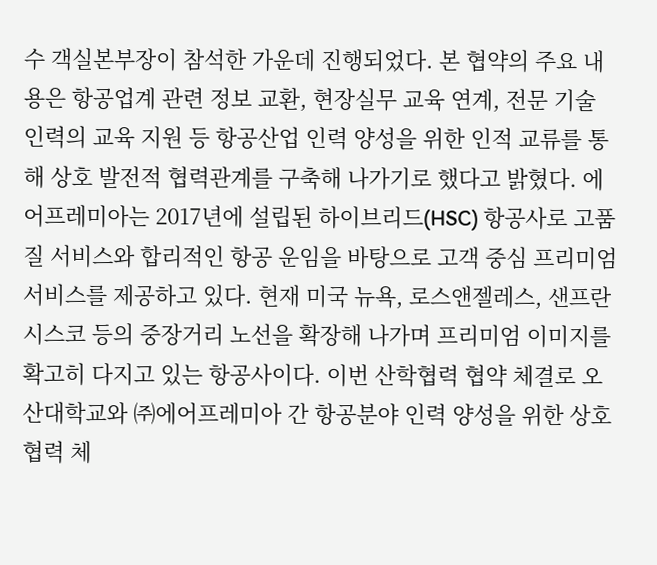수 객실본부장이 참석한 가운데 진행되었다. 본 협약의 주요 내용은 항공업계 관련 정보 교환, 현장실무 교육 연계, 전문 기술 인력의 교육 지원 등 항공산업 인력 양성을 위한 인적 교류를 통해 상호 발전적 협력관계를 구축해 나가기로 했다고 밝혔다. 에어프레미아는 2017년에 설립된 하이브리드(HSC) 항공사로 고품질 서비스와 합리적인 항공 운임을 바탕으로 고객 중심 프리미엄 서비스를 제공하고 있다. 현재 미국 뉴욕, 로스앤젤레스, 샌프란시스코 등의 중장거리 노선을 확장해 나가며 프리미엄 이미지를 확고히 다지고 있는 항공사이다. 이번 산학협력 협약 체결로 오산대학교와 ㈜에어프레미아 간 항공분야 인력 양성을 위한 상호 협력 체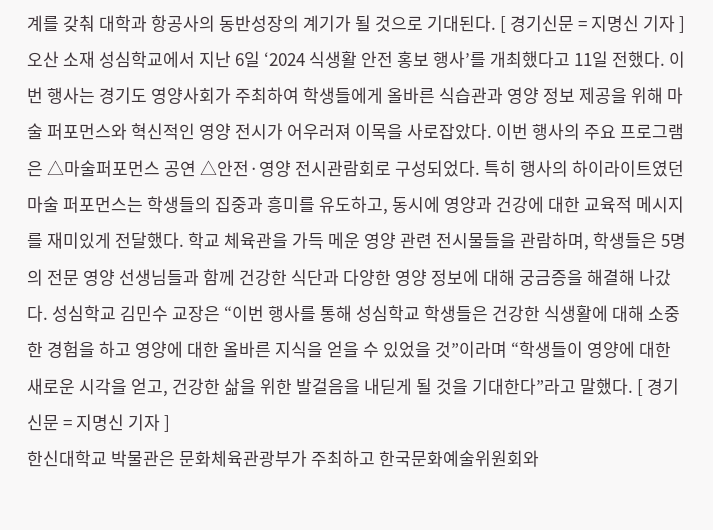계를 갖춰 대학과 항공사의 동반성장의 계기가 될 것으로 기대된다. [ 경기신문 = 지명신 기자 ]
오산 소재 성심학교에서 지난 6일 ‘2024 식생활 안전 홍보 행사’를 개최했다고 11일 전했다. 이번 행사는 경기도 영양사회가 주최하여 학생들에게 올바른 식습관과 영양 정보 제공을 위해 마술 퍼포먼스와 혁신적인 영양 전시가 어우러져 이목을 사로잡았다. 이번 행사의 주요 프로그램은 △마술퍼포먼스 공연 △안전·영양 전시관람회로 구성되었다. 특히 행사의 하이라이트였던 마술 퍼포먼스는 학생들의 집중과 흥미를 유도하고, 동시에 영양과 건강에 대한 교육적 메시지를 재미있게 전달했다. 학교 체육관을 가득 메운 영양 관련 전시물들을 관람하며, 학생들은 5명의 전문 영양 선생님들과 함께 건강한 식단과 다양한 영양 정보에 대해 궁금증을 해결해 나갔다. 성심학교 김민수 교장은 “이번 행사를 통해 성심학교 학생들은 건강한 식생활에 대해 소중한 경험을 하고 영양에 대한 올바른 지식을 얻을 수 있었을 것”이라며 “학생들이 영양에 대한 새로운 시각을 얻고, 건강한 삶을 위한 발걸음을 내딛게 될 것을 기대한다”라고 말했다. [ 경기신문 = 지명신 기자 ]
한신대학교 박물관은 문화체육관광부가 주최하고 한국문화예술위원회와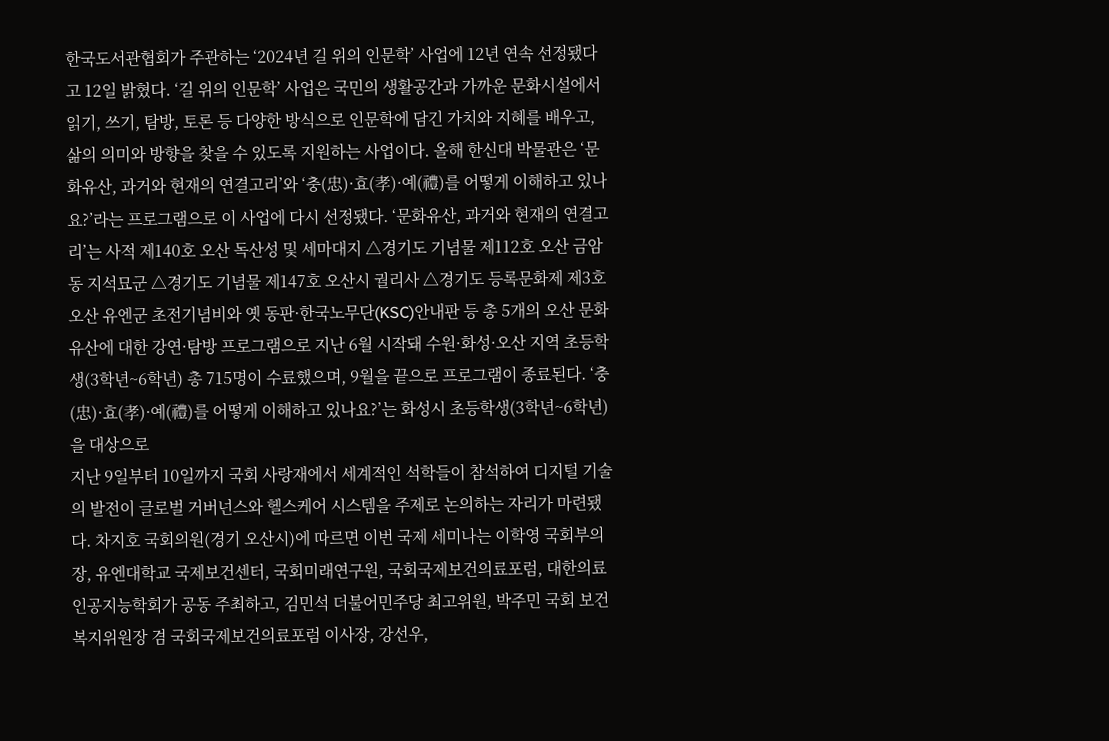한국도서관협회가 주관하는 ‘2024년 길 위의 인문학’ 사업에 12년 연속 선정됐다고 12일 밝혔다. ‘길 위의 인문학’ 사업은 국민의 생활공간과 가까운 문화시설에서 읽기, 쓰기, 탐방, 토론 등 다양한 방식으로 인문학에 담긴 가치와 지혜를 배우고, 삶의 의미와 방향을 찾을 수 있도록 지원하는 사업이다. 올해 한신대 박물관은 ‘문화유산, 과거와 현재의 연결고리’와 ‘충(忠)·효(孝)·예(禮)를 어떻게 이해하고 있나요?’라는 프로그램으로 이 사업에 다시 선정됐다. ‘문화유산, 과거와 현재의 연결고리’는 사적 제140호 오산 독산성 및 세마대지 △경기도 기념물 제112호 오산 금암동 지석묘군 △경기도 기념물 제147호 오산시 궐리사 △경기도 등록문화제 제3호 오산 유엔군 초전기념비와 옛 동판·한국노무단(KSC)안내판 등 총 5개의 오산 문화유산에 대한 강연·탐방 프로그램으로 지난 6월 시작돼 수원·화성·오산 지역 초등학생(3학년~6학년) 총 715명이 수료했으며, 9월을 끝으로 프로그램이 종료된다. ‘충(忠)·효(孝)·예(禮)를 어떻게 이해하고 있나요?’는 화성시 초등학생(3학년~6학년)을 대상으로
지난 9일부터 10일까지 국회 사랑재에서 세계적인 석학들이 참석하여 디지털 기술의 발전이 글로벌 거버넌스와 헬스케어 시스템을 주제로 논의하는 자리가 마련됐다. 차지호 국회의원(경기 오산시)에 따르면 이번 국제 세미나는 이학영 국회부의장, 유엔대학교 국제보건센터, 국회미래연구원, 국회국제보건의료포럼, 대한의료인공지능학회가 공동 주최하고, 김민석 더불어민주당 최고위원, 박주민 국회 보건복지위원장 겸 국회국제보건의료포럼 이사장, 강선우,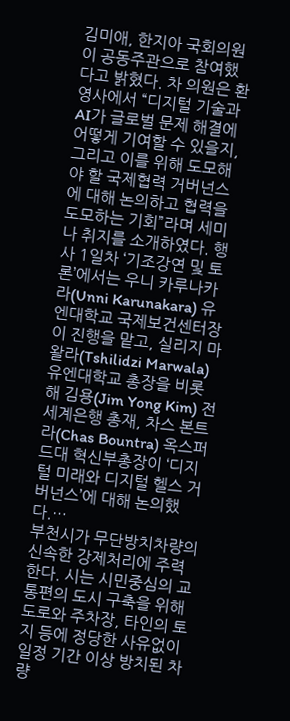김미애, 한지아 국회의원이 공동주관으로 참여했다고 밝혔다. 차 의원은 환영사에서 “디지털 기술과 AI가 글로벌 문제 해결에 어떻게 기여할 수 있을지, 그리고 이를 위해 도모해야 할 국제협력 거버넌스에 대해 논의하고 협력을 도모하는 기회”라며 세미나 취지를 소개하였다. 행사 1일차 ‘기조강연 및 토론’에서는 우니 카루나카라(Unni Karunakara) 유엔대학교 국제보건센터장이 진행을 맡고, 실리지 마왈라(Tshilidzi Marwala) 유엔대학교 총장을 비롯해 김용(Jim Yong Kim) 전 세계은행 총재, 차스 본트라(Chas Bountra) 옥스퍼드대 혁신부총장이 ‘디지털 미래와 디지털 헬스 거버넌스’에 대해 논의했다.…
부천시가 무단방치차량의 신속한 강제처리에 주력한다. 시는 시민중심의 교통편의 도시 구축을 위해 도로와 주차장, 타인의 토지 등에 정당한 사유없이 일정 기간 이상 방치된 차량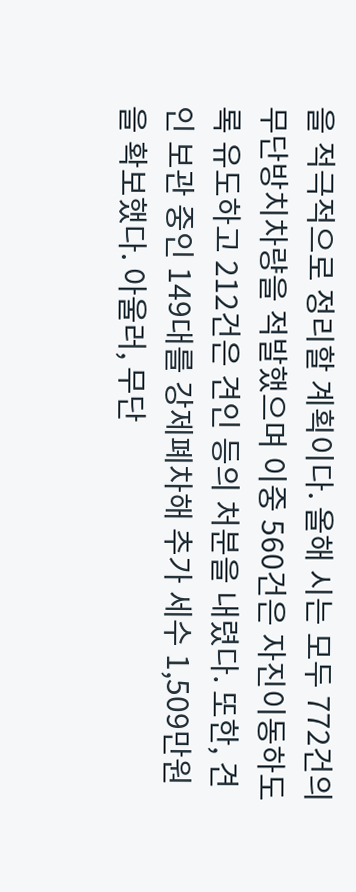을 적극적으로 정리할 계획이다. 올해 시는 모두 772건의 무단방치차량을 적발했으며 이중 560건은 자진이동하도록 유도하고 212건은 견인 등의 처분을 내렸다. 또한, 견인 보관 중인 149대를 강제폐차해 추가 세수 1,509만원을 확보했다. 아울러, 무단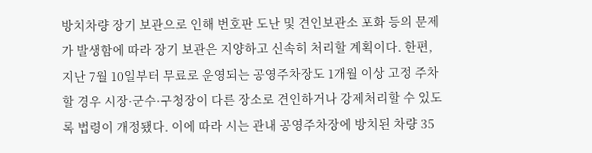방치차량 장기 보관으로 인해 번호판 도난 및 견인보관소 포화 등의 문제가 발생함에 따라 장기 보관은 지양하고 신속히 처리할 계획이다. 한편, 지난 7월 10일부터 무료로 운영되는 공영주차장도 1개월 이상 고정 주차할 경우 시장·군수·구청장이 다른 장소로 견인하거나 강제처리할 수 있도록 법령이 개정됐다. 이에 따라 시는 관내 공영주차장에 방치된 차량 35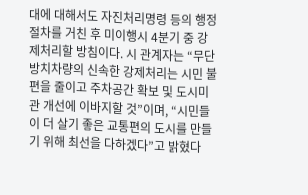대에 대해서도 자진처리명령 등의 행정절차를 거친 후 미이행시 4분기 중 강제처리할 방침이다. 시 관계자는 “무단방치차량의 신속한 강제처리는 시민 불편을 줄이고 주차공간 확보 및 도시미관 개선에 이바지할 것”이며, “시민들이 더 살기 좋은 교통편의 도시를 만들기 위해 최선을 다하겠다”고 밝혔다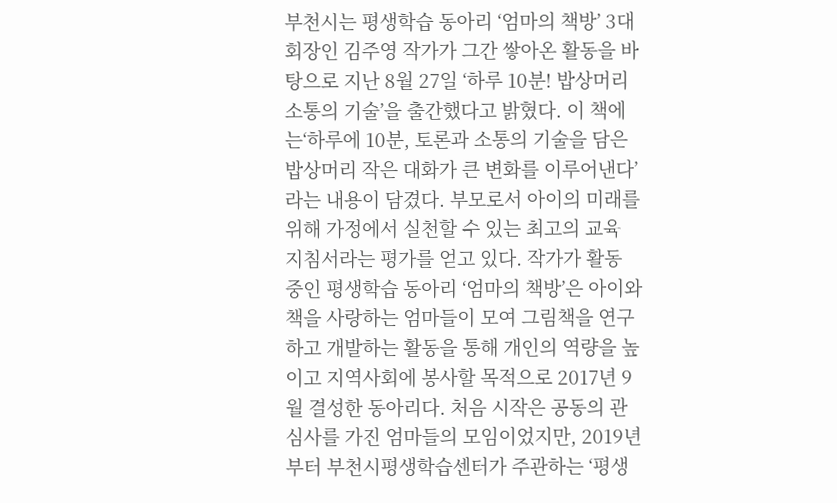부천시는 평생학습 동아리 ‘엄마의 책방’ 3대 회장인 김주영 작가가 그간 쌓아온 활동을 바탕으로 지난 8월 27일 ‘하루 10분! 밥상머리 소통의 기술’을 출간했다고 밝혔다. 이 책에는‘하루에 10분, 토론과 소통의 기술을 담은 밥상머리 작은 대화가 큰 변화를 이루어낸다’라는 내용이 담겼다. 부모로서 아이의 미래를 위해 가정에서 실천할 수 있는 최고의 교육 지침서라는 평가를 얻고 있다. 작가가 활동 중인 평생학습 동아리 ‘엄마의 책방’은 아이와 책을 사랑하는 엄마들이 모여 그림책을 연구하고 개발하는 활동을 통해 개인의 역량을 높이고 지역사회에 봉사할 목적으로 2017년 9월 결성한 동아리다. 처음 시작은 공동의 관심사를 가진 엄마들의 모임이었지만, 2019년부터 부천시평생학습센터가 주관하는 ‘평생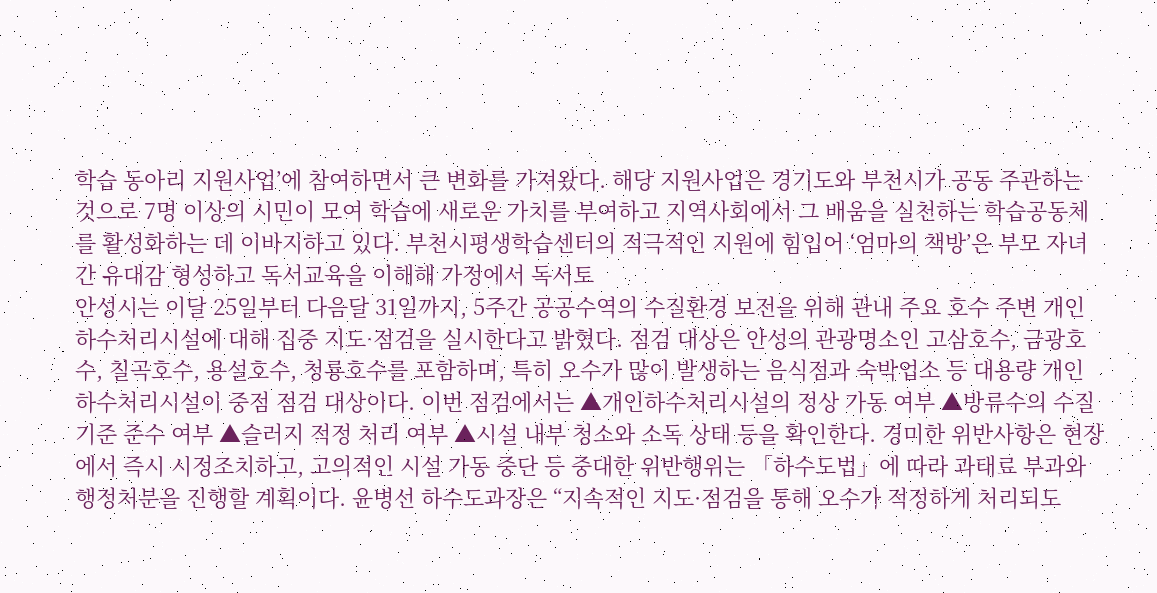학습 동아리 지원사업’에 참여하면서 큰 변화를 가져왔다. 해당 지원사업은 경기도와 부천시가 공동 주관하는 것으로 7명 이상의 시민이 모여 학습에 새로운 가치를 부여하고 지역사회에서 그 배움을 실천하는 학습공동체를 활성화하는 데 이바지하고 있다. 부천시평생학습센터의 적극적인 지원에 힘입어 ‘엄마의 책방’은 부모 자녀 간 유대감 형성하고 독서교육을 이해해 가정에서 독서토
안성시는 이달 25일부터 다음달 31일까지, 5주간 공공수역의 수질환경 보전을 위해 관내 주요 호수 주변 개인하수처리시설에 대해 집중 지도·점검을 실시한다고 밝혔다. 점검 대상은 안성의 관광명소인 고삼호수, 금광호수, 칠곡호수, 용설호수, 청룡호수를 포함하며, 특히 오수가 많이 발생하는 음식점과 숙박업소 등 대용량 개인하수처리시설이 중점 점검 대상이다. 이번 점검에서는 ▲개인하수처리시설의 정상 가동 여부 ▲방류수의 수질기준 준수 여부 ▲슬러지 적정 처리 여부 ▲시설 내부 청소와 소독 상태 등을 확인한다. 경미한 위반사항은 현장에서 즉시 시정조치하고, 고의적인 시설 가동 중단 등 중대한 위반행위는 「하수도법」에 따라 과태료 부과와 행정처분을 진행할 계획이다. 윤병선 하수도과장은 “지속적인 지도·점검을 통해 오수가 적정하게 처리되도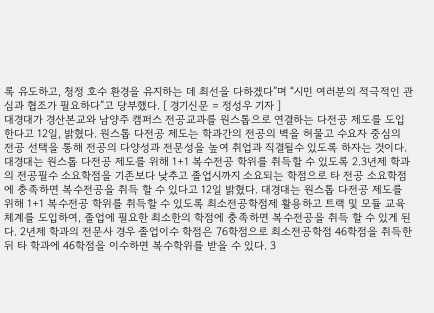록 유도하고, 청정 호수 환경을 유지하는 데 최선을 다하겠다”며 “시민 여러분의 적극적인 관심과 협조가 필요하다”고 당부했다. [ 경기신문 = 정성우 기자 ]
대경대가 경산본교와 남양주 캠퍼스 전공교과를 원스톱으로 연결하는 다전공 제도를 도입한다고 12일, 밝혔다. 원스톱 다전공 제도는 학과간의 전공의 벽을 허물고 수요자 중심의 전공 선택을 통해 전공의 다양성과 전문성을 높여 취업과 직결될수 있도록 하자는 것이다. 대경대는 원스톱 다전공 제도를 위해 1+1 복수전공 학위를 취득할 수 있도록 2.3년제 학과의 전공필수 소요학점을 기존보다 낮추고 졸업시까지 소요되는 학점으로 타 전공 소요학점에 충족하면 복수전공을 취득 할 수 있다고 12일 밝혔다. 대경대는 원스톱 다전공 제도를 위해 1+1 복수전공 학위를 취득할 수 있도록 최소전공학점제 활용하고 트랙 및 모듈 교육체계를 도입하여, 졸업에 필요한 최소한의 학점에 충족하면 복수전공을 취득 할 수 있게 된다. 2년제 학과의 전문사 경우 졸업이수 학점은 76학점으로 최소전공학점 46학점을 취득한 뒤 타 학과에 46학점을 이수하면 복수학위를 받을 수 있다. 3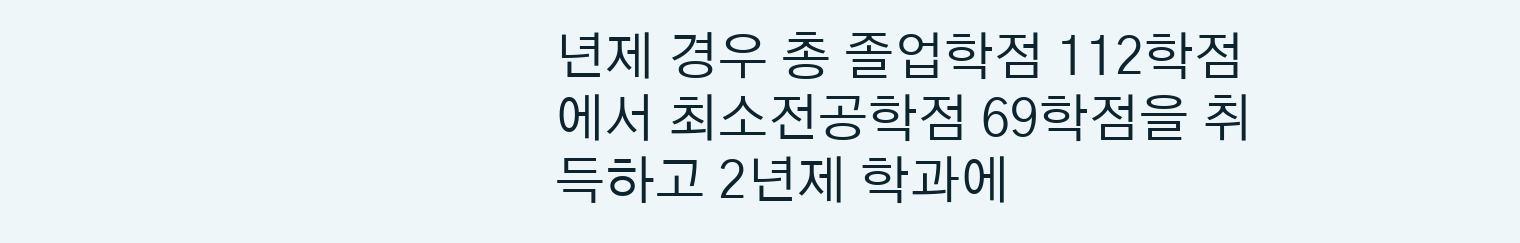년제 경우 총 졸업학점 112학점에서 최소전공학점 69학점을 취득하고 2년제 학과에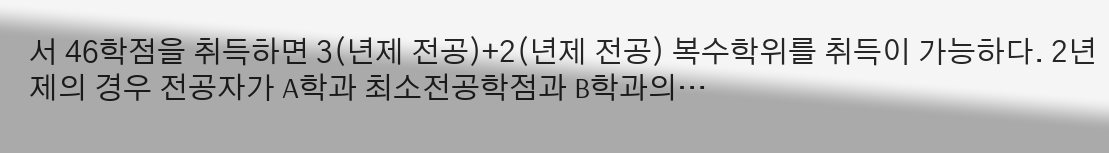서 46학점을 취득하면 3(년제 전공)+2(년제 전공) 복수학위를 취득이 가능하다. 2년제의 경우 전공자가 A학과 최소전공학점과 B학과의…